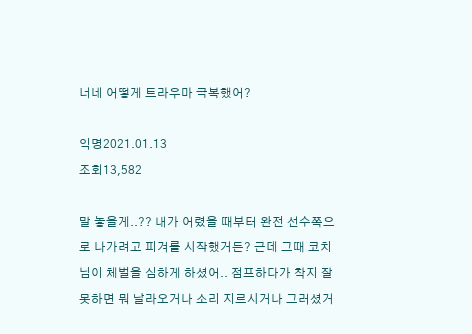너네 어떻게 트라우마 극복했어?

익명2021.01.13
조회13,582

말 놓을게..?? 내가 어렸을 때부터 완전 선수쪽으로 나가려고 피겨를 시작했거든? 근데 그때 코치님이 체벌을 심하게 하셨어.. 점프하다가 착지 잘못하면 뭐 날라오거나 소리 지르시거나 그러셨거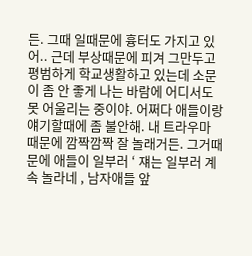든. 그때 일때문에 흉터도 가지고 있어.. 근데 부상때문에 피겨 그만두고 평범하게 학교생활하고 있는데 소문이 좀 안 좋게 나는 바람에 어디서도 못 어울리는 중이야. 어쩌다 애들이랑 얘기할때에 좀 불안해. 내 트라우마 때문에 깜짝깜짝 잘 놀래거든. 그거때문에 애들이 일부러 ‘ 쟤는 일부러 계속 놀라네 , 남자애들 앞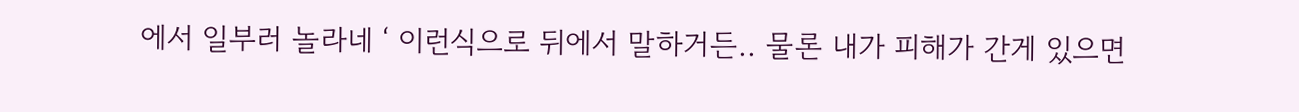에서 일부러 놀라네 ‘ 이런식으로 뒤에서 말하거든.. 물론 내가 피해가 간게 있으면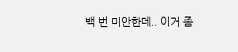백 번 미안한데.. 이거 좀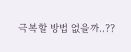극복할 방법 없을까..??